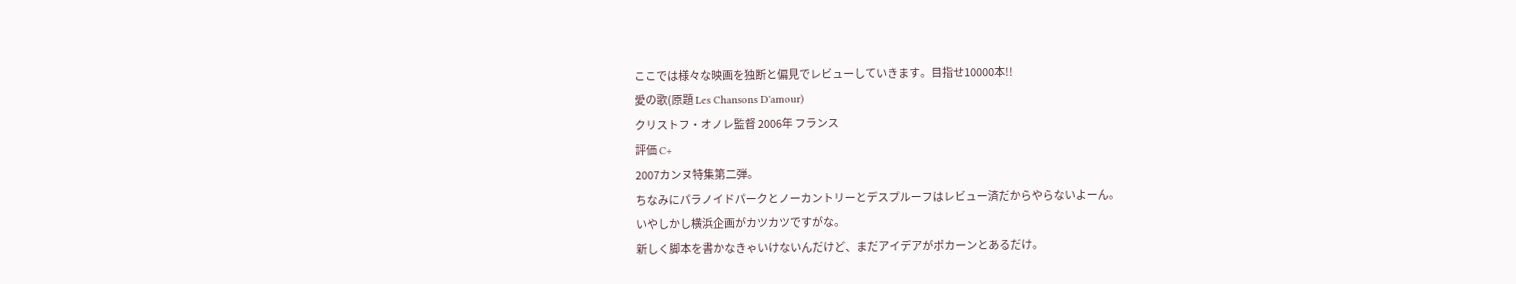ここでは様々な映画を独断と偏見でレビューしていきます。目指せ10000本!!
愛の歌(原題 Les Chansons D'amour)
クリストフ・オノレ監督 2006年 フランス
評価 C+
2007カンヌ特集第二弾。
ちなみにパラノイドパークとノーカントリーとデスプルーフはレビュー済だからやらないよーん。
いやしかし横浜企画がカツカツですがな。
新しく脚本を書かなきゃいけないんだけど、まだアイデアがポカーンとあるだけ。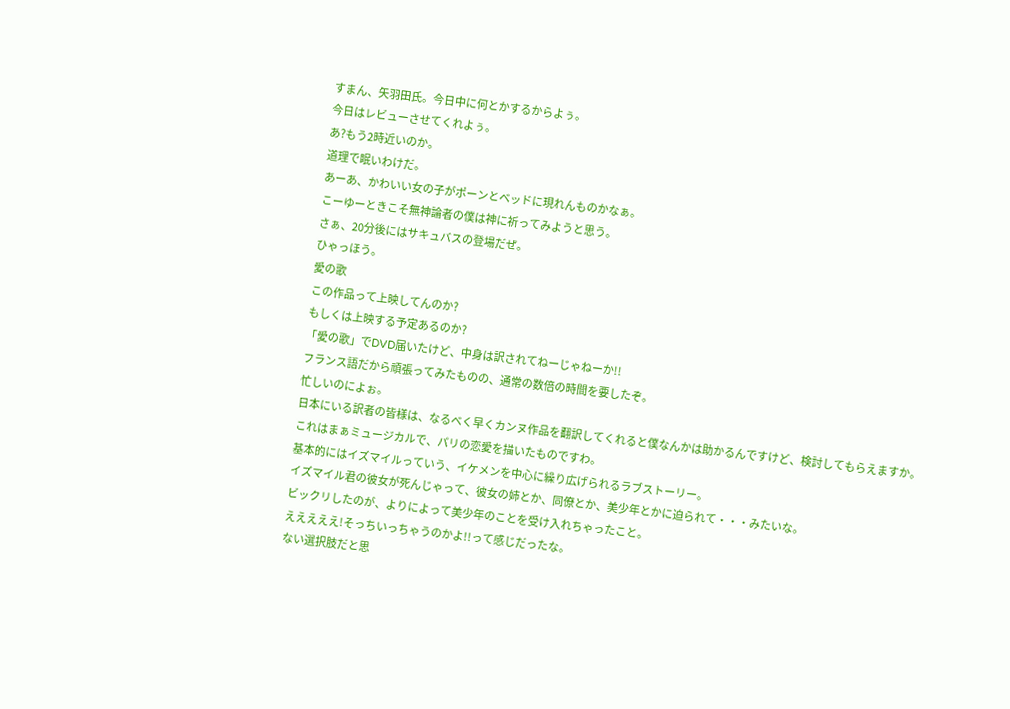すまん、矢羽田氏。今日中に何とかするからよぅ。
今日はレビューさせてくれよぅ。
あ?もう2時近いのか。
道理で眠いわけだ。
あーあ、かわいい女の子がポーンとベッドに現れんものかなぁ。
こーゆーときこそ無神論者の僕は神に祈ってみようと思う。
さぁ、20分後にはサキュバスの登場だぜ。
ひゃっほう。
愛の歌
この作品って上映してんのか?
もしくは上映する予定あるのか?
「愛の歌」でDVD届いたけど、中身は訳されてねーじゃねーか!!
フランス語だから頑張ってみたものの、通常の数倍の時間を要したぞ。
忙しいのによぉ。
日本にいる訳者の皆様は、なるべく早くカンヌ作品を翻訳してくれると僕なんかは助かるんですけど、検討してもらえますか。
これはまぁミュージカルで、パリの恋愛を描いたものですわ。
基本的にはイズマイルっていう、イケメンを中心に繰り広げられるラブストーリー。
イズマイル君の彼女が死んじゃって、彼女の姉とか、同僚とか、美少年とかに迫られて・・・みたいな。
ビックリしたのが、よりによって美少年のことを受け入れちゃったこと。
えええええ!そっちいっちゃうのかよ!!って感じだったな。
ない選択肢だと思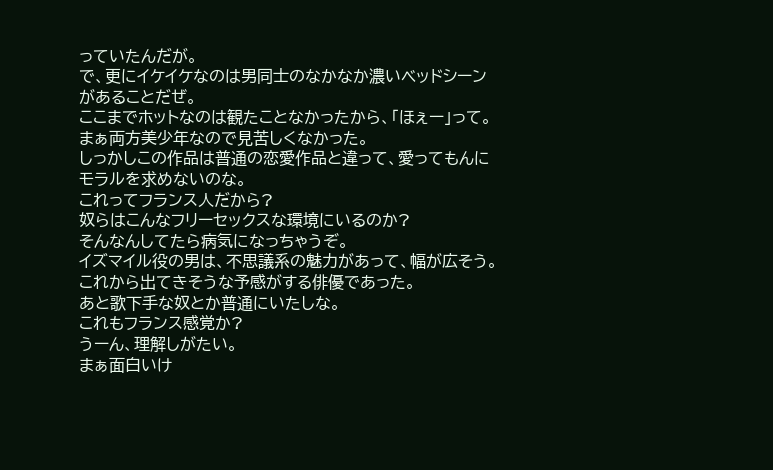っていたんだが。
で、更にイケイケなのは男同士のなかなか濃いベッドシーンがあることだぜ。
ここまでホットなのは観たことなかったから、「ほぇー」って。
まぁ両方美少年なので見苦しくなかった。
しっかしこの作品は普通の恋愛作品と違って、愛ってもんにモラルを求めないのな。
これってフランス人だから?
奴らはこんなフリーセックスな環境にいるのか?
そんなんしてたら病気になっちゃうぞ。
イズマイル役の男は、不思議系の魅力があって、幅が広そう。
これから出てきそうな予感がする俳優であった。
あと歌下手な奴とか普通にいたしな。
これもフランス感覚か?
うーん、理解しがたい。
まぁ面白いけ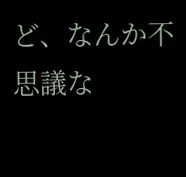ど、なんか不思議な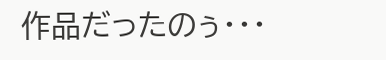作品だったのぅ・・・